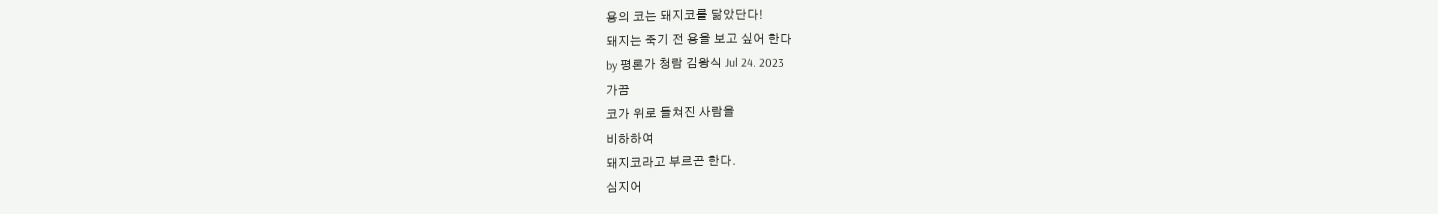용의 코는 돼지코를 닮았단다!
돼지는 죽기 전 용을 보고 싶어 한다
by 평론가 청람 김왕식 Jul 24. 2023
가끔
코가 위로 들쳐진 사람을
비하하여
돼지코라고 부르곤 한다.
심지어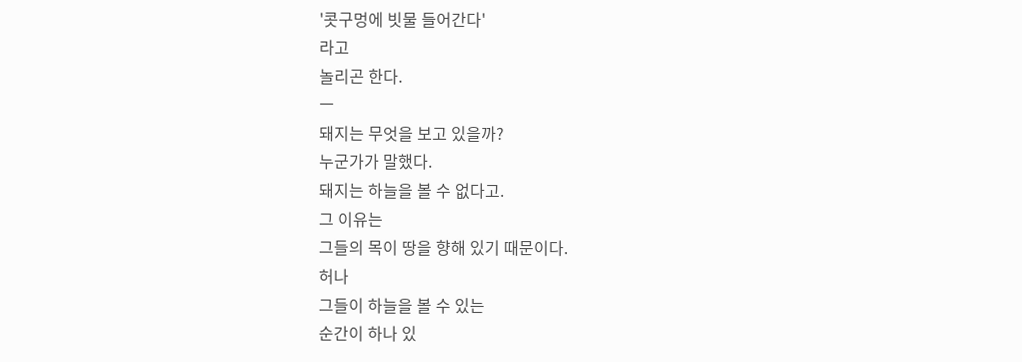'콧구멍에 빗물 들어간다'
라고
놀리곤 한다.
ㅡ
돼지는 무엇을 보고 있을까?
누군가가 말했다.
돼지는 하늘을 볼 수 없다고.
그 이유는
그들의 목이 땅을 향해 있기 때문이다.
허나
그들이 하늘을 볼 수 있는
순간이 하나 있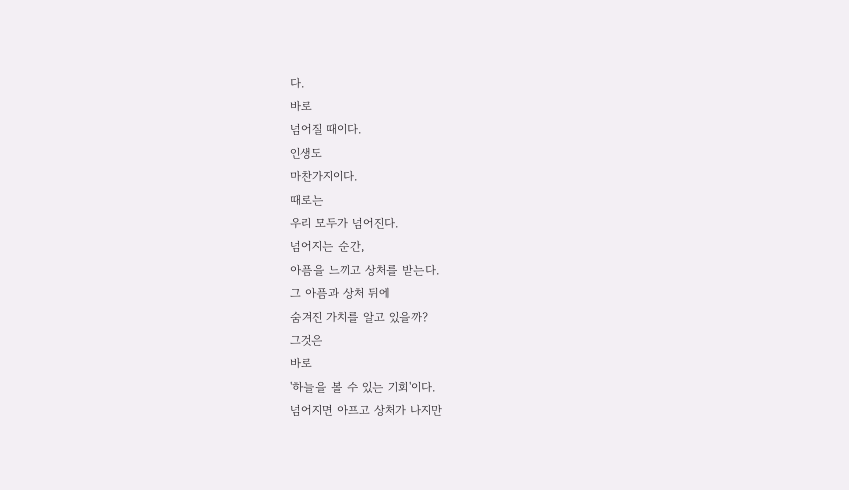다.
바로
넘어질 때이다.
인생도
마찬가지이다.
때로는
우리 모두가 넘어진다.
넘어지는 순간,
아픔을 느끼고 상처를 받는다.
그 아픔과 상처 뒤에
숨겨진 가치를 알고 있을까?
그것은
바로
'하늘을 볼 수 있는 기회'이다.
넘어지면 아프고 상처가 나지만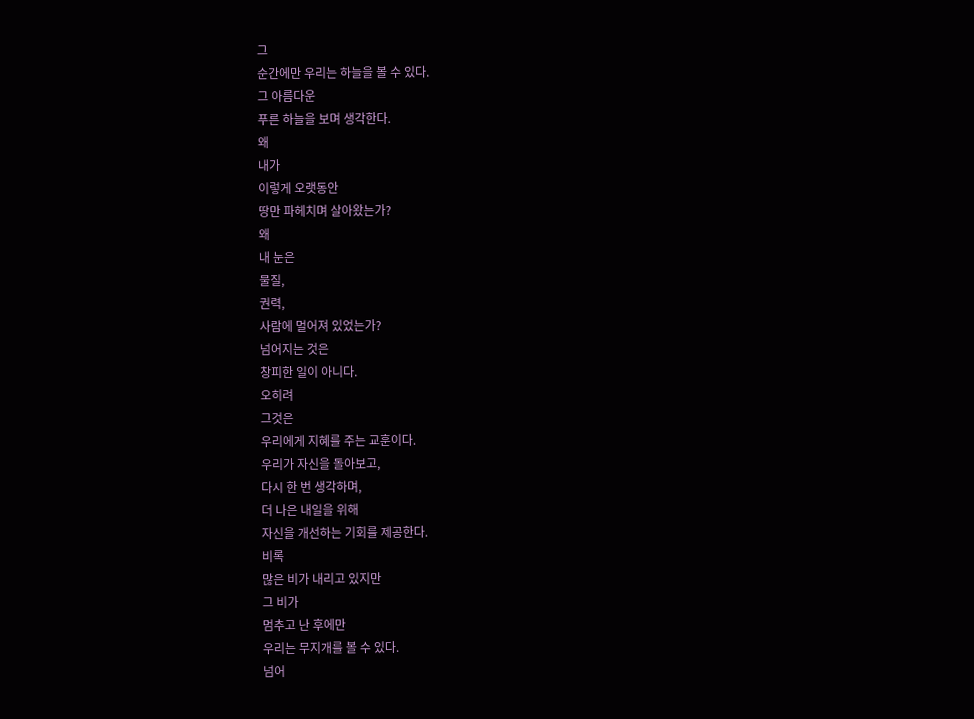그
순간에만 우리는 하늘을 볼 수 있다.
그 아름다운
푸른 하늘을 보며 생각한다.
왜
내가
이렇게 오랫동안
땅만 파헤치며 살아왔는가?
왜
내 눈은
물질,
권력,
사람에 멀어져 있었는가?
넘어지는 것은
창피한 일이 아니다.
오히려
그것은
우리에게 지혜를 주는 교훈이다.
우리가 자신을 돌아보고,
다시 한 번 생각하며,
더 나은 내일을 위해
자신을 개선하는 기회를 제공한다.
비록
많은 비가 내리고 있지만
그 비가
멈추고 난 후에만
우리는 무지개를 볼 수 있다.
넘어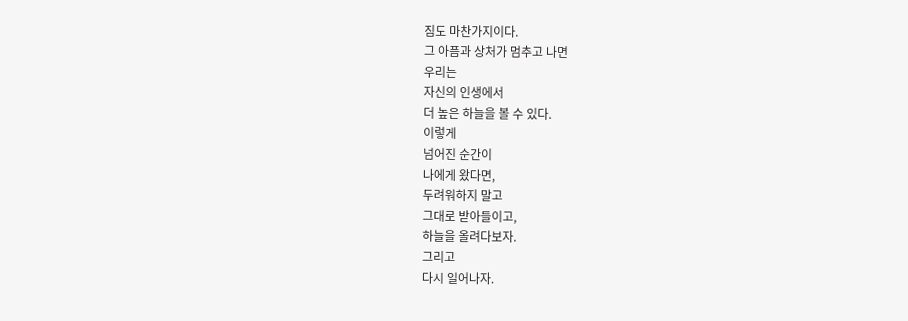짐도 마찬가지이다.
그 아픔과 상처가 멈추고 나면
우리는
자신의 인생에서
더 높은 하늘을 볼 수 있다.
이렇게
넘어진 순간이
나에게 왔다면,
두려워하지 말고
그대로 받아들이고,
하늘을 올려다보자.
그리고
다시 일어나자.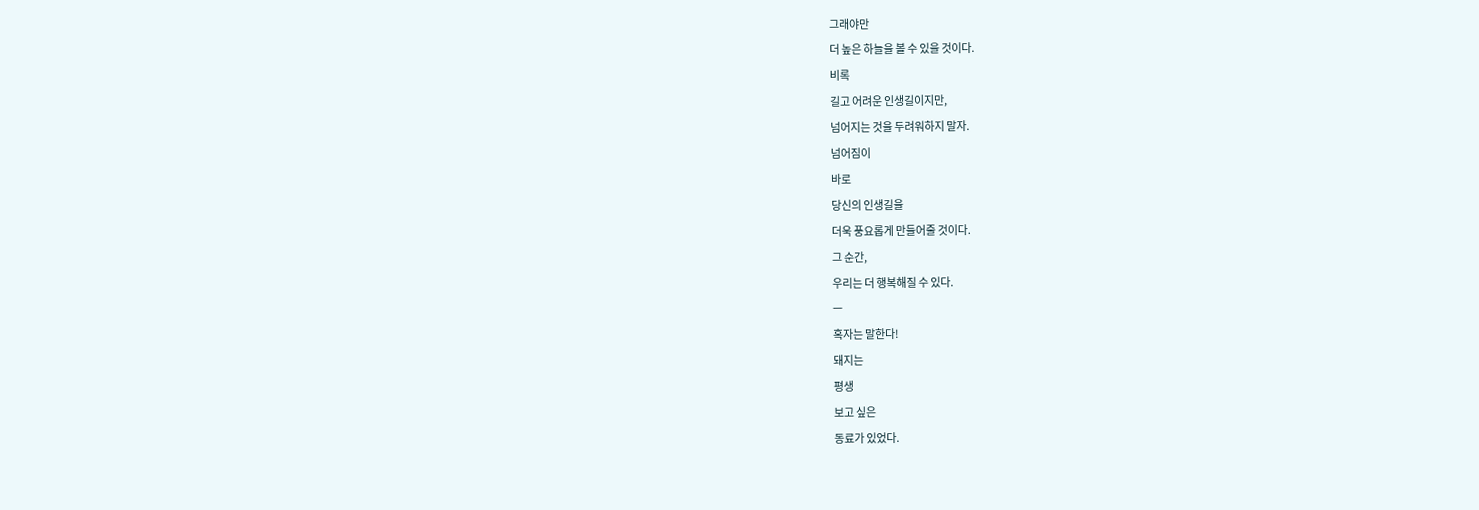그래야만
더 높은 하늘을 볼 수 있을 것이다.
비록
길고 어려운 인생길이지만,
넘어지는 것을 두려워하지 말자.
넘어짐이
바로
당신의 인생길을
더욱 풍요롭게 만들어줄 것이다.
그 순간,
우리는 더 행복해질 수 있다.
ㅡ
혹자는 말한다!
돼지는
평생
보고 싶은
동료가 있었다.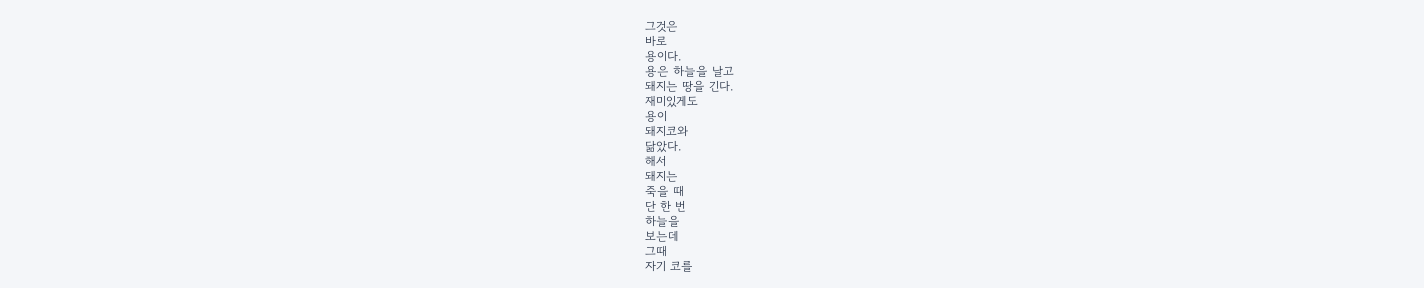그것은
바로
용이다.
용은 하늘을 날고
돼지는 땅을 긴다.
재미있게도
용이
돼지코와
닮았다.
해서
돼지는
죽을 때
단 한 번
하늘을
보는데
그때
자기 코를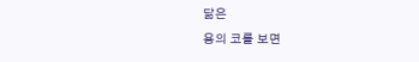닮은
용의 코를 보면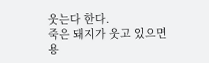웃는다 한다.
죽은 돼지가 웃고 있으면
용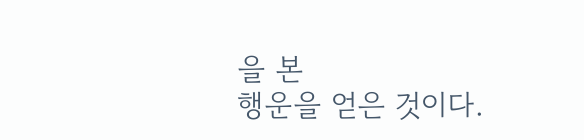을 본
행운을 얻은 것이다.